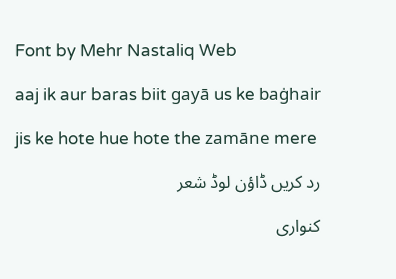Font by Mehr Nastaliq Web

aaj ik aur baras biit gayā us ke baġhair

jis ke hote hue hote the zamāne mere

رد کریں ڈاؤن لوڈ شعر

کنواری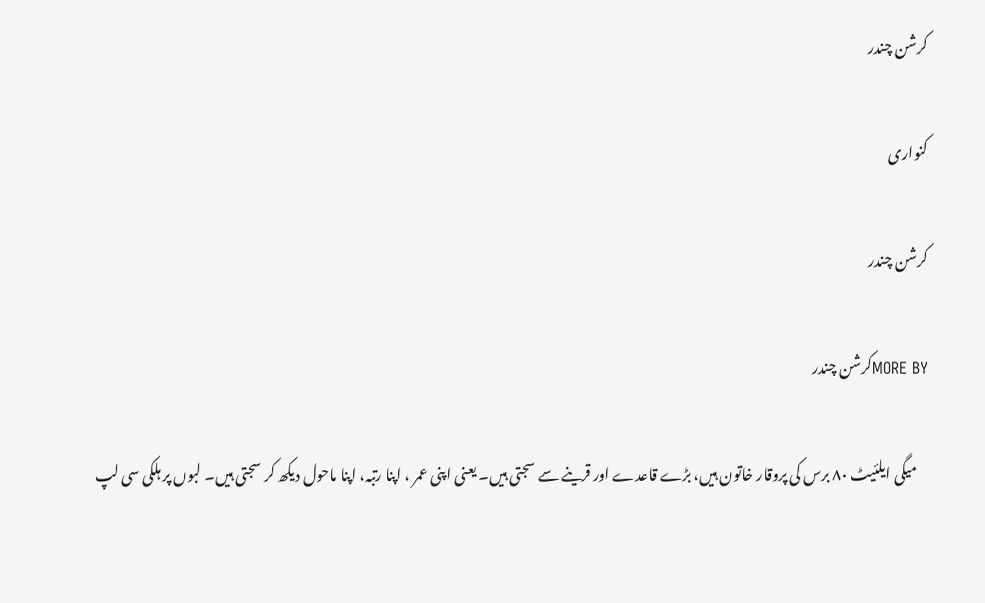کرشن چندر

کنواری

کرشن چندر

MORE BYکرشن چندر

    میگی ایلئیٹ ۸۰ برس کی پروقار خاتون ہیں، بڑے قاعدے اور قرینے سے سجتی ہیں۔ یعنی اپنی عمر ، اپنا رتبہ، اپنا ماحول دیکھ کر سجتی ہیں۔ لبوں پر ہلکی سی لپ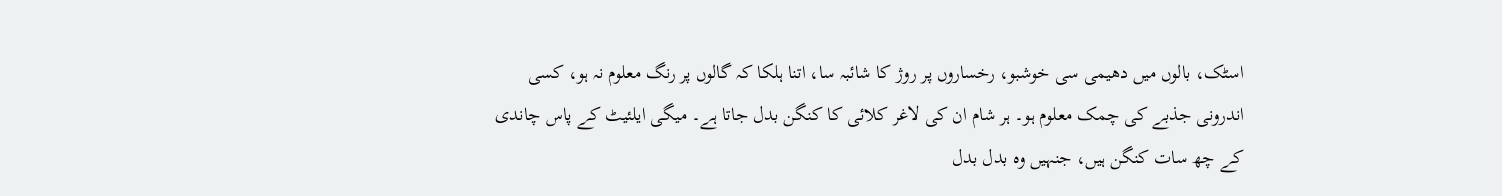اسٹک، بالوں میں دھیمی سی خوشبو، رخساروں پر روژ کا شائبہ سا، اتنا ہلکا کہ گالوں پر رنگ معلوم نہ ہو، کسی اندرونی جذبے کی چمک معلوم ہو۔ ہر شام ان کی لاغر کلائی کا کنگن بدل جاتا ہے۔ میگی ایلئیٹ کے پاس چاندی کے چھ سات کنگن ہیں، جنہیں وہ بدل بدل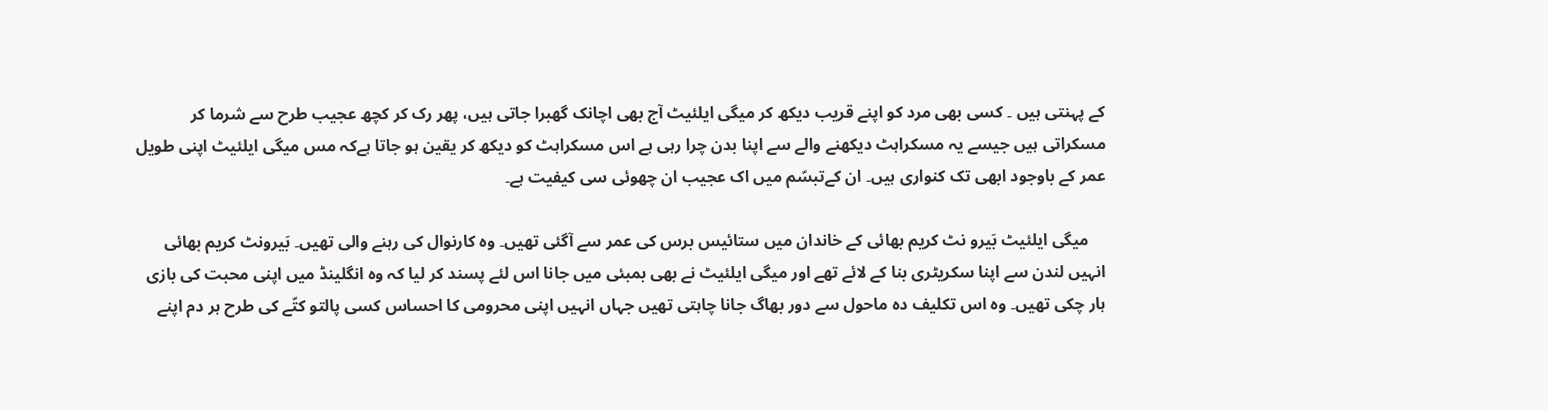کے پہنتی ہیں ۔ کسی بھی مرد کو اپنے قریب دیکھ کر میگی ایلئیٹ آج بھی اچانک گھبرا جاتی ہیں، پھر رک کر کچھ عجیب طرح سے شرما کر مسکراتی ہیں جیسے یہ مسکراہٹ دیکھنے والے سے اپنا بدن چرا رہی ہے اس مسکراہٹ کو دیکھ کر یقین ہو جاتا ہےکہ مس میگی ایلئیٹ اپنی طویل عمر کے باوجود ابھی تک کنواری ہیں۔ ان کےتبسّم میں اک عجیب ان چھوئی سی کیفیت ہے۔

    میگی ایلئیٹ بَیرو نٹ کریم بھائی کے خاندان میں ستائیس برس کی عمر سے آگئی تھیں۔ وہ کارنوال کی رہنے والی تھیں۔ بَیرونٹ کریم بھائی انہیں لندن سے اپنا سکریٹری بنا کے لائے تھے اور میگی ایلئیٹ نے بھی بمبئی میں جانا اس لئے پسند کر لیا کہ وہ انگلینڈ میں اپنی محبت کی بازی ہار چکی تھیں۔ وہ اس تکلیف دہ ماحول سے دور بھاگ جانا چاہتی تھیں جہاں انہیں اپنی محرومی کا احساس کسی پالتو کتّے کی طرح ہر دم اپنے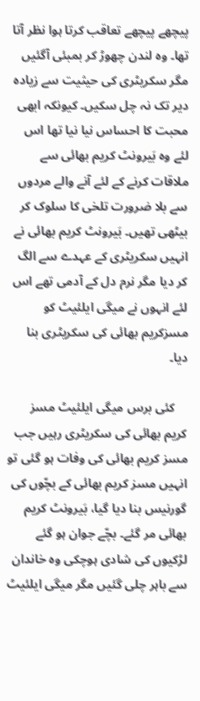پیچھے پیچھے تعاقب کرتا ہوا نظر آتا تھا۔ وہ لندن چھوڑ کر بمبئی آگئیں مگر سکریٹری کی حیثیت سے زیادہ دیر تک نہ چل سکیں۔ کیونکہ ابھی محبت کا احساس نیا نیا تھا اس لئے وہ بَیرونٹ کریم بھائی سے ملاقات کرنے کے لئے آنے والے مردوں سے بلا ضرورت تلخی کا سلوک کر بیٹھی تھیں۔ بَیرونٹ کریم بھائی نے انہیں سکریٹری کے عہدے سے الگ کر دیا مگر نرم دل کے آدمی تھے اس لئے انہوں نے میگی ایلئیٹ کو مسزکریم بھائی کی سکریٹری بنا دیا۔

    کئی برس میگی ایلئیٹ مسز کریم بھائی کی سکریٹری رہیں جب مسز کریم بھائی کی وفات ہو گئی تو انہیں مسز کریم بھائی کے بچّوں کی گورنیس بنا دیا گیا، بَیرونٹ کریم بھائی مر گئے۔ بچّے جوان ہو گئے لڑکیوں کی شادی ہوچکی وہ خاندان سے باہر چلی گئیں مگر میگی ایلئیٹ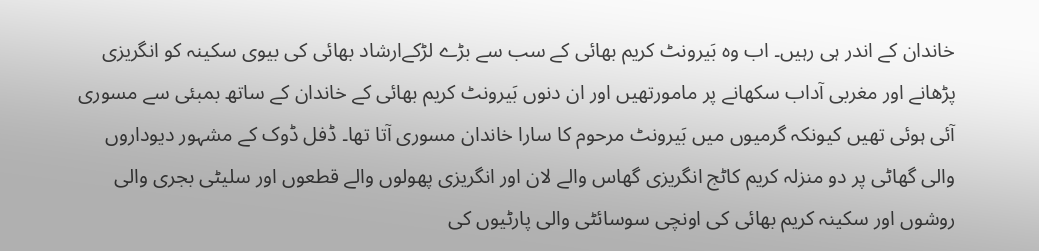خاندان کے اندر ہی رہیں۔ اب وہ بَیرونٹ کریم بھائی کے سب سے بڑے لڑکےارشاد بھائی کی بیوی سکینہ کو انگریزی پڑھانے اور مغربی آداب سکھانے پر مامورتھیں اور ان دنوں بَیرونٹ کریم بھائی کے خاندان کے ساتھ بمبئی سے مسوری آئی ہوئی تھیں کیونکہ گرمیوں میں بَیرونٹ مرحوم کا سارا خاندان مسوری آتا تھا۔ ڈفل ڈوک کے مشہور دیوداروں والی گھاٹی پر دو منزلہ کریم کاٹج انگریزی گھاس والے لان اور انگریزی پھولوں والے قطعوں اور سلیٹی بجری والی روشوں اور سکینہ کریم بھائی کی اونچی سوسائٹی والی پارٹیوں کی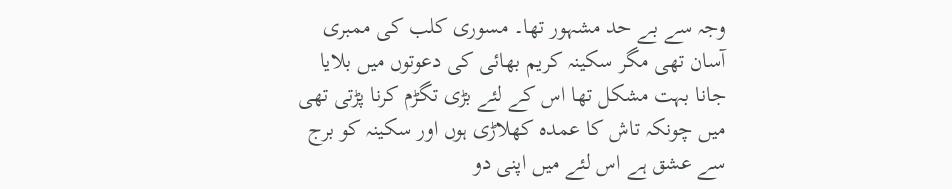وجہ سے بے حد مشہور تھا۔ مسوری کلب کی ممبری آسان تھی مگر سکینہ کریم بھائی کی دعوتوں میں بلایا جانا بہت مشکل تھا اس کے لئے بڑی تگڑم کرنا پڑتی تھی میں چونکہ تاش کا عمدہ کھلاڑی ہوں اور سکینہ کو برج سے عشق ہے اس لئے میں اپنی دو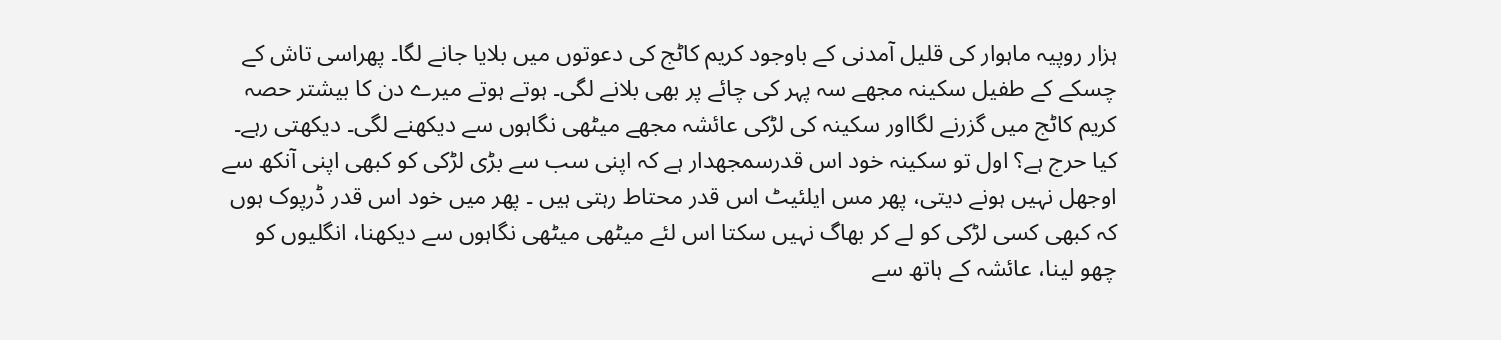ہزار روپیہ ماہوار کی قلیل آمدنی کے باوجود کریم کاٹج کی دعوتوں میں بلایا جانے لگا۔ پھراسی تاش کے چسکے کے طفیل سکینہ مجھے سہ پہر کی چائے پر بھی بلانے لگی۔ ہوتے ہوتے میرے دن کا بیشتر حصہ کریم کاٹج میں گزرنے لگااور سکینہ کی لڑکی عائشہ مجھے میٹھی نگاہوں سے دیکھنے لگی۔ دیکھتی رہے۔ کیا حرج ہے؟ اول تو سکینہ خود اس قدرسمجھدار ہے کہ اپنی سب سے بڑی لڑکی کو کبھی اپنی آنکھ سے اوجھل نہیں ہونے دیتی، پھر مس ایلئیٹ اس قدر محتاط رہتی ہیں ۔ پھر میں خود اس قدر ڈرپوک ہوں کہ کبھی کسی لڑکی کو لے کر بھاگ نہیں سکتا اس لئے میٹھی میٹھی نگاہوں سے دیکھنا، انگلیوں کو چھو لینا، عائشہ کے ہاتھ سے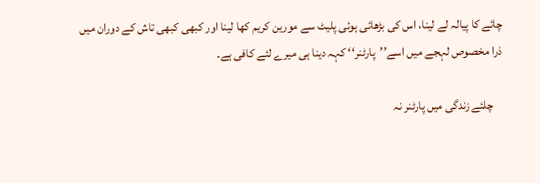چائے کا پیالہ لے لینا، اس کی بڑھائی ہوئی پلیٹ سے مورین کریم کھا لینا اور کبھی کبھی تاش کے دوران میں ذرا مخصوص لہجے میں اسے’’پارٹنر‘‘ کہہ دینا ہی میرے لئے کافی ہے۔

    چلئے زندگی میں پارٹنر نہ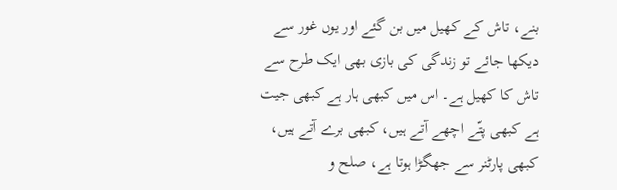بنے، تاش کے کھیل میں بن گئے اور یوں غور سے دیکھا جائے تو زندگی کی بازی بھی ایک طرح سے تاش کا کھیل ہے۔ اس میں کبھی ہار ہے کبھی جیت ہے کبھی پتّے اچھے آتے ہیں، کبھی برے آتے ہیں، کبھی پارٹنر سے جھگڑا ہوتا ہے، صلح و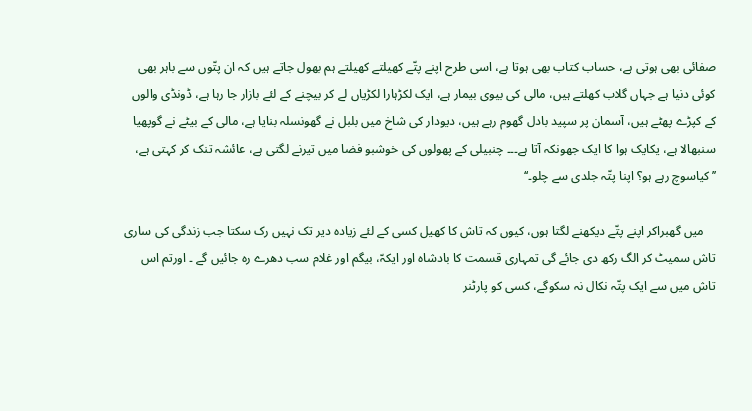صفائی بھی ہوتی ہے، حساب کتاب بھی ہوتا ہے، اسی طرح اپنے پتّے کھیلتے کھیلتے ہم بھول جاتے ہیں کہ ان پتّوں سے باہر بھی کوئی دنیا ہے جہاں گلاب کھلتے ہیں، مالی کی بیوی بیمار ہے، ایک لکڑہارا لکڑیاں لے کر بیچنے کے لئے بازار جا رہا ہے، ڈونڈی والوں کے کپڑے پھٹے ہیں، آسمان پر سپید بادل گھوم رہے ہیں، دیودار کی شاخ میں بلبل نے گھونسلہ بنایا ہے، مالی کے بیٹے نے گوپھیا سنبھالا ہے، یکایک ہوا کا ایک جھونکہ آتا ہے۔۔۔ چنبیلی کے پھولوں کی خوشبو فضا میں تیرنے لگتی ہے، عائشہ تنک کر کہتی ہے، ’’کیاسوچ رہے ہو؟ اپنا پتّہ جلدی سے چلو۔‘‘

    میں گھبراکر اپنے پتّے دیکھنے لگتا ہوں، کیوں کہ تاش کا کھیل کسی کے لئے زیادہ دیر تک نہیں رک سکتا جب زندگی کی ساری تاش سمیٹ کر الگ رکھ دی جائے گی تمہاری قسمت کا بادشاہ اور ایکہّ، بیگم اور غلام سب دھرے رہ جائیں گے ۔ اورتم اس تاش میں سے ایک پتّہ نکال نہ سکوگے، کسی کو پارٹنر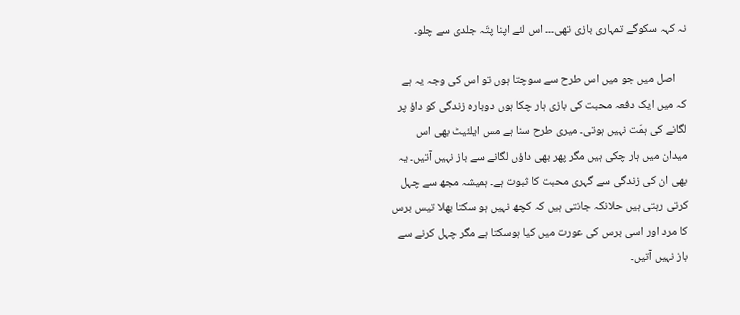نہ کہہ سکوگے تمہاری بازی تھی۔۔۔ اس لئے اپنا پتّہ جلدی سے چلو۔

    اصل میں جو میں اس طرح سے سوچتا ہوں تو اس کی وجہ یہ ہے کہ میں ایک دفعہ محبت کی بازی ہار چکا ہوں دوبارہ زندگی کو داؤ پر لگانے کی ہمّت نہیں ہوتی۔ میری طرح سنا ہے مس ایلئیٹ بھی اس میدان میں ہار چکی ہیں مگر پھر بھی داؤں لگانے سے باز نہیں آتیں۔ یہ بھی ان کی زندگی سے گہری محبت کا ثبوت ہے۔ ہمیشہ مجھ سے چہل کرتی رہتی ہیں حلانکہ جانتی ہیں کہ کچھ نہیں ہو سکتا بھلا تیس برس کا مرد اور اسی برس کی عورت میں کیا ہوسکتا ہے مگر چہل کرنے سے باز نہیں آتیں۔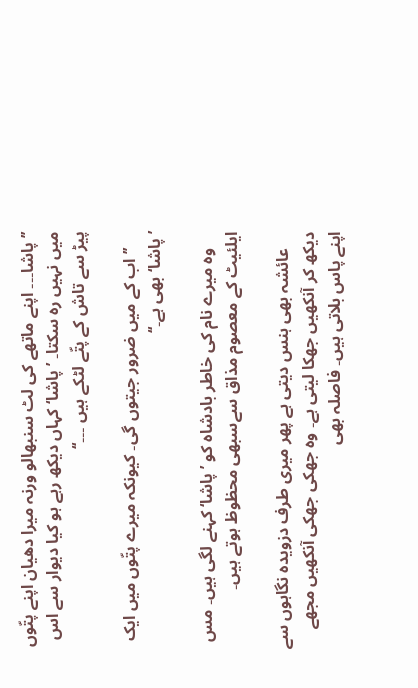’’پاشا۔۔۔ اپنے ماتھے کی لٹ سنبھالو ورنہ میرا دھیان اپنے پتّوں میں نہیں رہ سکتا۔ ’پاشا‘ کہاں دیکھ رہے ہو کیا دیوار سے اس پیڑ سے تاش کے پتّے لٹکے ہیں ۔۔۔‘‘

    ’’اب کے میں ضرور جیتوں گی۔ کیونکہ میرے پتّوں میں ایک ’پاشا‘ بھی ہے۔‘‘

    وہ میرے نام کی خاطر بادشاہ کو ’پاشا‘ کہنے لگی ہیں۔ مس ایلئیٹ کے معصوم مذاق سےسبھی محظوظ ہوتے ہیں۔

    عائشہ بھی ہنس دیتی ہے پھر میری طرف دزویدہ نگاہوں سے دیکھ کر آنکھیں جھکا لیتی ہے۔ وہ جھکی جھکی آنکھیں مجھے اپنے پاس بلاتی ہیں۔ فاصلہ بھی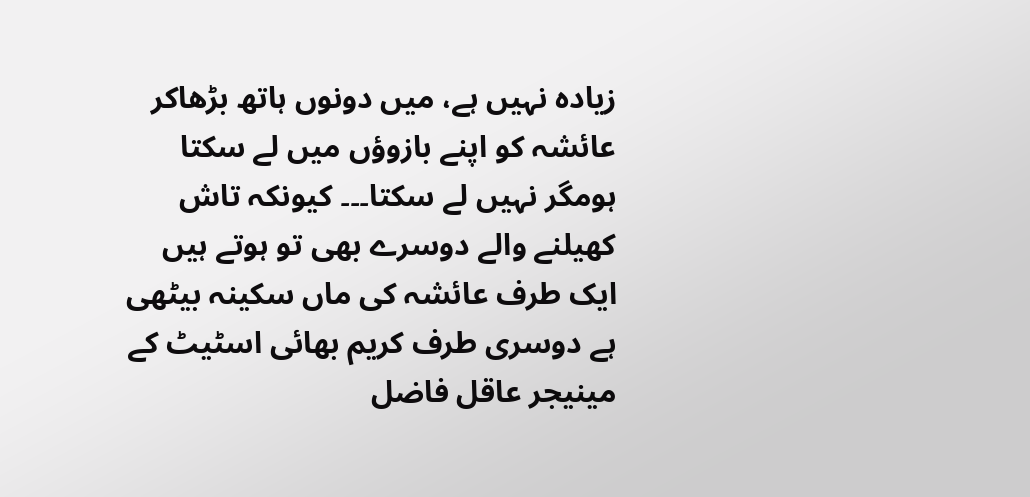زیادہ نہیں ہے، میں دونوں ہاتھ بڑھاکر عائشہ کو اپنے بازوؤں میں لے سکتا ہومگر نہیں لے سکتا۔۔۔ کیونکہ تاش کھیلنے والے دوسرے بھی تو ہوتے ہیں ایک طرف عائشہ کی ماں سکینہ بیٹھی ہے دوسری طرف کریم بھائی اسٹیٹ کے مینیجر عاقل فاضل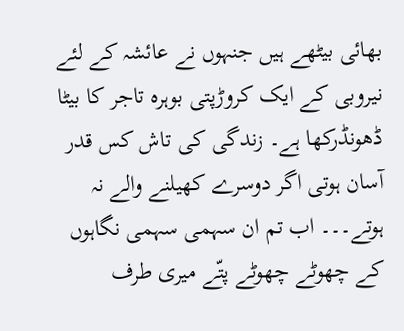بھائی بیٹھے ہیں جنہوں نے عائشہ کے لئے نیروبی کے ایک کروڑپتی بوہرہ تاجر کا بیٹا ڈھونڈرکھا ہے۔ زندگی کی تاش کس قدر آسان ہوتی اگر دوسرے کھیلنے والے نہ ہوتے۔۔۔ اب تم ان سہمی سہمی نگاہوں کے چھوٹے چھوٹے پتّے میری طرف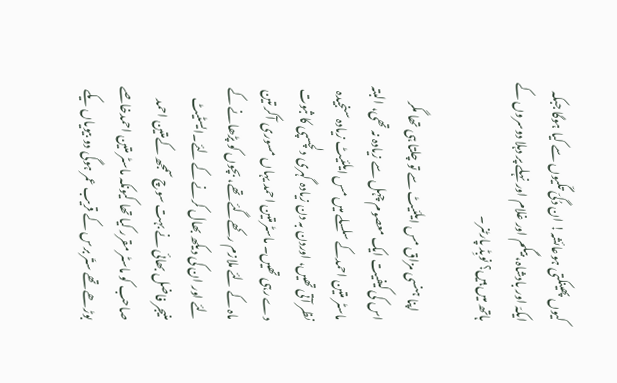کیوں پھینکتی ہوعائشہ! ان دُگیّ تگّیوں سے کیا ہوگا جبکہ ایکہّ اور بادشاہ، بیگم اور غلام اور نہلے پر دہلا دوسروں کے ہاتھ میں ہیں؟ نوبِڈ پارٹنر۔

    اپنا ہنسی مزاق مس ایلئیٹ سے تو چلتا ہی تھا مگر اس کی کیفیت ایک معصوم چہل سے زیادہ نہ تھی، البتہ ماسٹر متین احمدکے سلسلے میں مس ایلئیٹ زیادہ سنجیدہ نظر آتی تھیں، اوردن بہ دن زیادہ گہری دلچسپی کا ثبوت دے رہی تھیں۔ ماسٹرمتین احمد یہاں مسوری آکر تین ماہ کے لئے ملازم رکھےگئے تھے، بچوں کو پڑھانے کے لئے اور ان کی دیکھ بھال کرنے کے لئے۔ایسٹیٹ منیجر فاضل بھائی نے بہت سوچ سمجھ کےمتین احمد صاحب کو ماسٹر مقرر کیا تھا کیونکہ ماسٹر متین احمدخاصے بوڑھے تھے ستّر برس کے قریب عمر ہوگی دو بیویاں یکے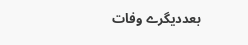بعددیگرے وفات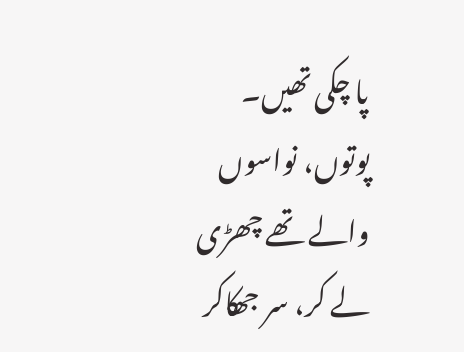پا چکی تھیں۔ پوتوں، نواسوں والے تھے چھڑی لے کر، سر جھکاکر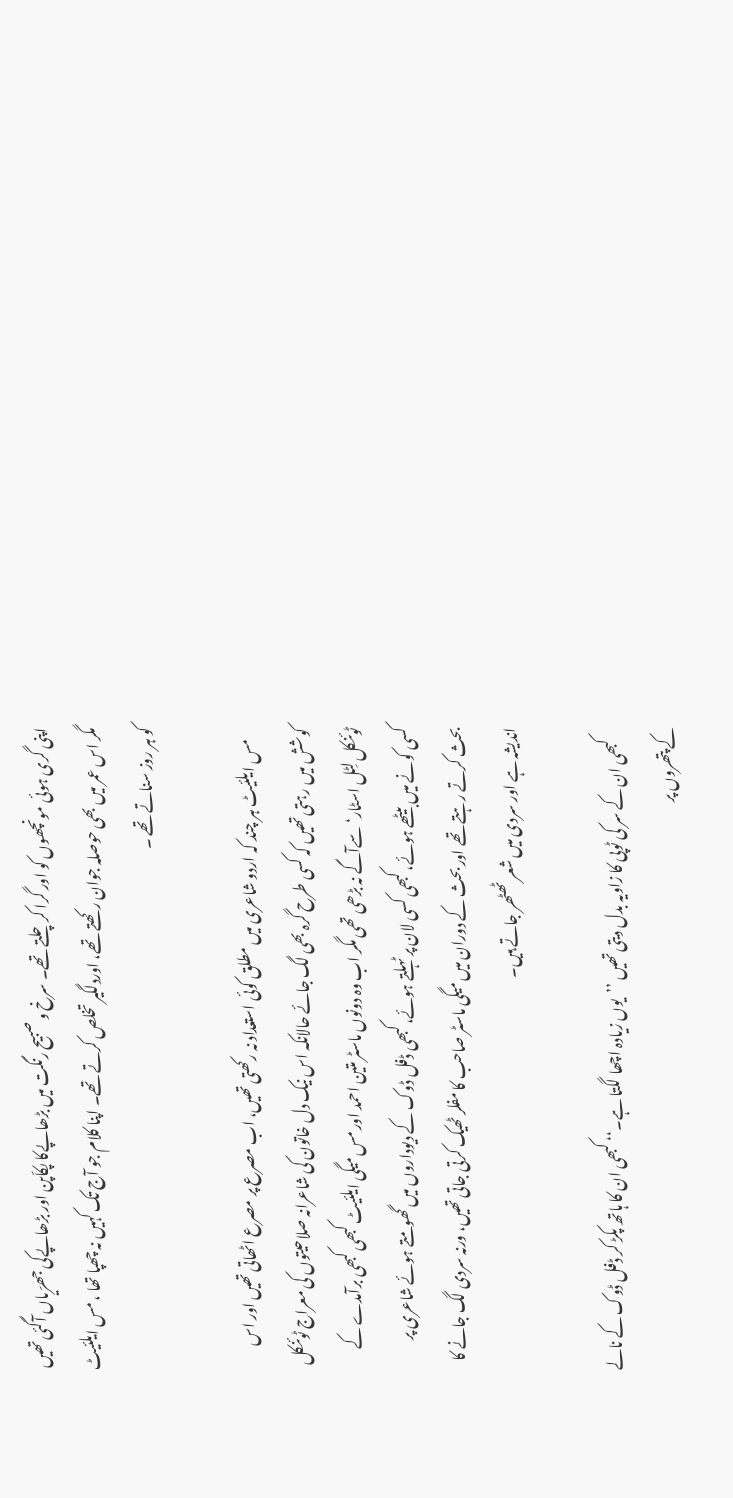اپنی گری ہوئی مونچھوں کو اور گرا کرچلتے تھے۔ سرخ و صبیح رنگت میں بڑھاپےکا پکاّپن اور بڑھاپےکی جھرّیاں آگئی تھیں مگر اس عمر میں بھی حوصلہ جوان رکھتے تھے، اوردلگیر تخلص کرتے تھے۔ اپنا کلام جو آج تک کہیں نہ چھپا تھا ، مس ایلئیٹ کو ہر روز سناتے تھے ۔

    مس ایلئیٹ ہر چند کہ اردو شاعری میں مطلق کوئی استعداد نہ رکھتی تھیں، اب مصرع پر مصرع اٹھاتی تھیں اور اس کوشش میں رہتی تھیں کہ کسی طرح گرہ بھی لگ جائے حالانکہ اس نیک دل خاتون کی شاعرانہ صلاحیتوں کی معراج ٹوئنکل ٹوئنکل لِٹل اسٹار‘ سےآگے نہ بڑھی تھی مگر اب وہ دونوں ماسٹر متین احمد اور مس میگی ایلئیٹ کبھی کبھی برآمدے کے کسی کونے میں بیٹھے ہوئے، کبھی کسی لان پر ٹہلتے ہوئے، کبھی ڈفل ڈوک کے دیوداروں میں گھومتے ہوئے شاعری پر بحث کرتے رہتے تھے اور بحث کے دوران میں میگی ماسٹر صاحب کا مفلر ٹھیک کرتی جاتی تھیں، ورنہ سردی لگ جانے کا اندیشہ ہے اور سردی میں شعر ٹھٹھر جاتے ہیں۔

    کبھی ان کے سر کی ٹوپی کا زاویہ بدل دیتی تھیں ’’یوں زیادہ اچھا لگتا ہے۔‘‘ کبھی ان کا ہاتھ پکڑ کر ڈفل ڈوک کے نالے کے پتھروں پر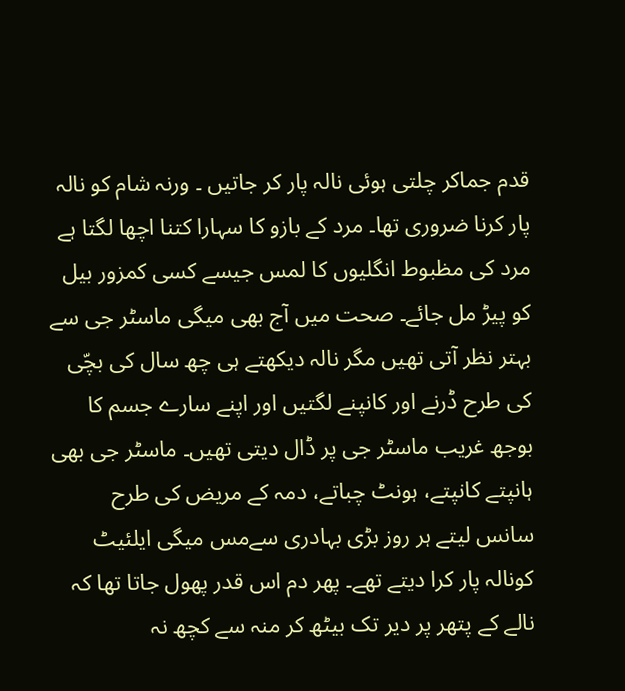قدم جماکر چلتی ہوئی نالہ پار کر جاتیں ۔ ورنہ شام کو نالہ پار کرنا ضروری تھا۔ مرد کے بازو کا سہارا کتنا اچھا لگتا ہے مرد کی مظبوط انگلیوں کا لمس جیسے کسی کمزور بیل کو پیڑ مل جائے۔ صحت میں آج بھی میگی ماسٹر جی سے بہتر نظر آتی تھیں مگر نالہ دیکھتے ہی چھ سال کی بچّی کی طرح ڈرنے اور کانپنے لگتیں اور اپنے سارے جسم کا بوجھ غریب ماسٹر جی پر ڈال دیتی تھیں۔ ماسٹر جی بھی ہانپتے کانپتے، ہونٹ چباتے، دمہ کے مریض کی طرح سانس لیتے ہر روز بڑی بہادری سےمس میگی ایلئیٹ کونالہ پار کرا دیتے تھے۔ پھر دم اس قدر پھول جاتا تھا کہ نالے کے پتھر پر دیر تک بیٹھ کر منہ سے کچھ نہ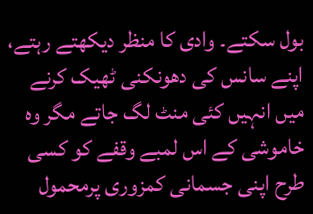بول سکتے۔ وادی کا منظر دیکھتے رہتے، اپنے سانس کی دھونکنی ٹھیک کرنے میں انہیں کئی منٹ لگ جاتے مگر وہ خاموشی کے اس لمبے وقفے کو کسی طرح اپنی جسمانی کمزوری پرمحمول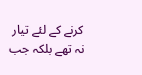کرنے کے لئے تیار نہ تھے بلکہ جب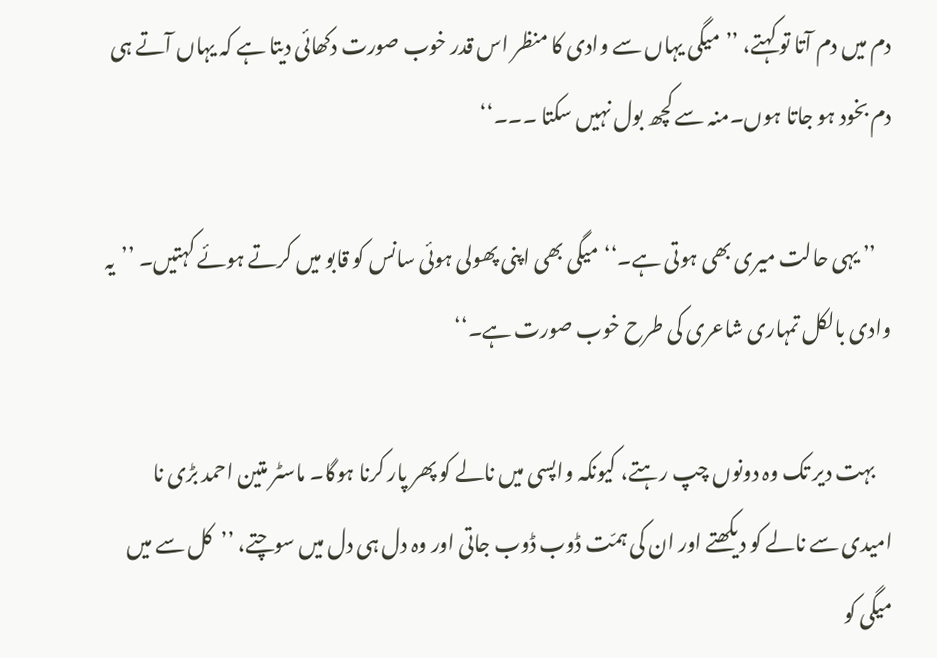دم میں دم آتا تو کہتے، ’’میگی یہاں سے وادی کا منظر اس قدر خوب صورت دکھائی دیتا ہے کہ یہاں آتے ہی دم بخود ہو جاتا ہوں۔منہ سے کچھ بول نہیں سکتا ۔۔۔‘‘

    ’’ یہی حالت میری بھی ہوتی ہے۔‘‘میگی بھی اپنی پھولی ہوئی سانس کو قابو میں کرتے ہوئے کہتیں۔ ’’یہ وادی بالکل تمہاری شاعری کی طرح خوب صورت ہے۔‘‘

    بہت دیر تک وہ دونوں چپ رہتے، کیونکہ واپسی میں نالے کو پھر پار کرنا ہوگا۔ ماسٹر متین احمد بڑی نا امیدی سے نالے کو دیکھتے اور ان کی ہمّت ڈوب ڈوب جاتی اور وہ دل ہی دل میں سوچتے، ’’کل سے میں میگی کو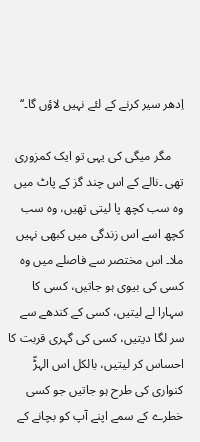اِدھر سیر کرنے کے لئے نہیں لاؤں گا۔‘‘

    مگر میگی کی یہی تو ایک کمزوری تھی ۔نالے کے اس چند گز کے پاٹ میں وہ سب کچھ پا لیتی تھیں، وہ سب کچھ اسے اس زندگی میں کبھی نہیں ملا۔ اس مختصر سے فاصلے میں وہ کسی کی بیوی ہو جاتیں، کسی کا سہارا لے لیتیں، کسی کے کندھے سے سر لگا دیتیں، کسی کی گہری قربت کا احساس کر لیتیں، بالکل اس الہڑّ کنواری کی طرح ہو جاتیں جو کسی خطرے کے سمے اپنے آپ کو بچانے کے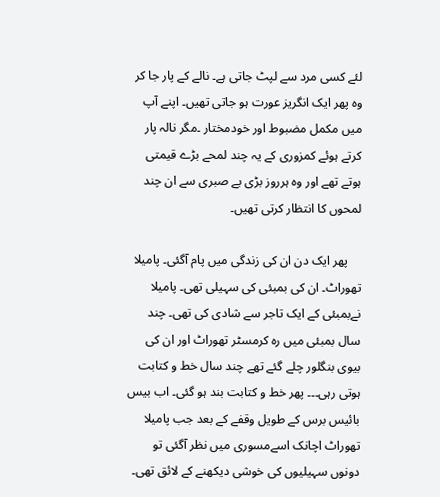لئے کسی مرد سے لپٹ جاتی ہے۔ نالے کے پار جا کر وہ پھر ایک انگریز عورت ہو جاتی تھیں۔ اپنے آپ میں مکمل مضبوط اور خودمختار ۔مگر نالہ پار کرتے ہوئے کمزوری کے یہ چند لمحے بڑے قیمتی ہوتے تھے اور وہ ہرروز بڑی بے صبری سے ان چند لمحوں کا انتظار کرتی تھیں۔

    پھر ایک دن ان کی زندگی میں پام آگئی۔ پامیلا تھوراٹ۔ ان کی بمبئی کی سہیلی تھی۔ پامیلا نےبمبئی کے ایک تاجر سے شادی کی تھی۔ چند سال بمبئی میں رہ کرمسٹر تھوراٹ اور ان کی بیوی بنگلور چلے گئے تھے چند سال خط و کتابت ہوتی رہی۔۔۔ پھر خط و کتابت بند ہو گئی۔ اب بیس بائیس برس کے طویل وقفے کے بعد جب پامیلا تھوراٹ اچانک اسےمسوری میں نظر آگئی تو دونوں سہیلیوں کی خوشی دیکھنے کے لائق تھی۔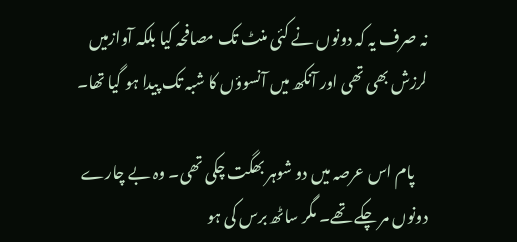نہ صرف یہ کہ دونوں نے کئی منٹ تک مصافحہ کیا بلکہ آوازمیں لرزش بھی تھی اور آنکھ میں آنسوؤں کا شبہ تک پیدا ہو گیا تھا۔

    پام اس عرصہ میں دو شوہر بھگت چکی تھی۔ وہ بے چارے دونوں مر چکے تھے۔ مگر ساٹھ برس کی ہو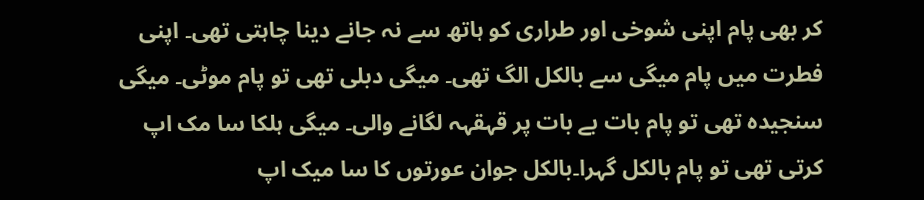کر بھی پام اپنی شوخی اور طراری کو ہاتھ سے نہ جانے دینا چاہتی تھی۔ اپنی فطرت میں پام میگی سے بالکل الگ تھی۔ میگی دبلی تھی تو پام موٹی۔ میگی سنجیدہ تھی تو پام بات بے بات پر قہقہہ لگانے والی۔ میگی ہلکا سا مک اپ کرتی تھی تو پام بالکل گہرا۔بالکل جوان عورتوں کا سا میک اپ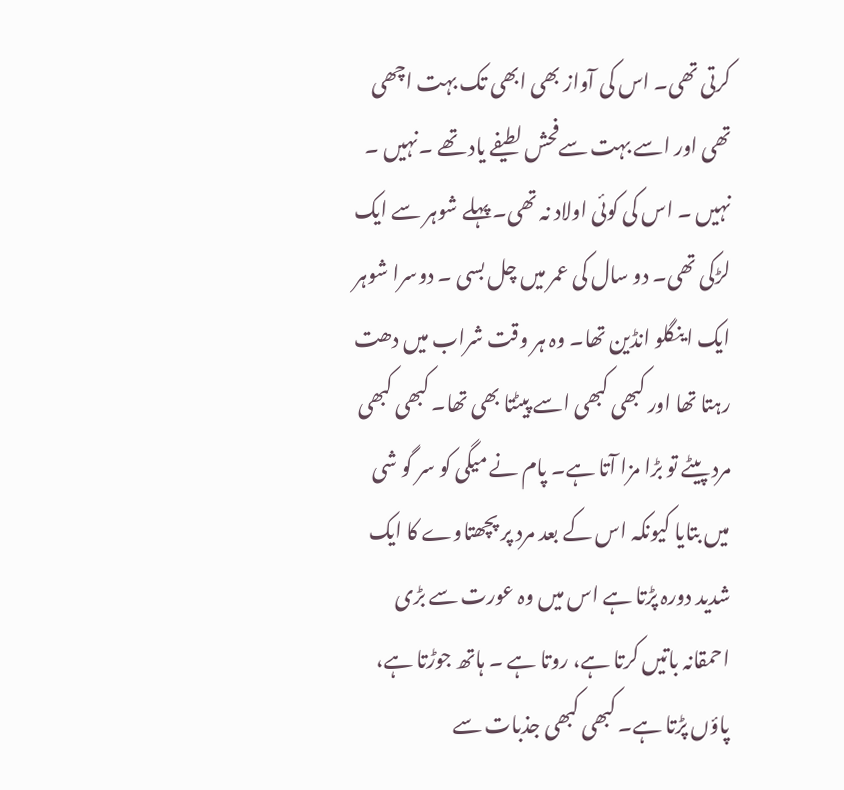کرتی تھی۔ اس کی آواز بھی ابھی تک بہت اچھی تھی اور اسے بہت سےفحش لطیفے یاد تھے ۔نہیں ۔ نہیں ۔ اس کی کوئی اولاد نہ تھی۔ پہلے شوہر سے ایک لڑکی تھی۔ دو سال کی عمر میں چل بسی ۔ دوسرا شوہر ایک اینگلو انڈین تھا۔ وہ ہر وقت شراب میں دھت رہتا تھا اور کبھی کبھی اسے پیٹتا بھی تھا۔ کبھی کبھی مرد پیٹے تو بڑا مزا آتا ہے۔ پام نے میگی کو سر گو شی میں بتایا کیونکہ اس کے بعد مرد پر پچھتاوے کا ایک شدید دورہ پڑتا ہے اس میں وہ عورت سے بڑی احمقانہ باتیں کرتا ہے، روتا ہے ۔ ہاتھ جوڑتا ہے، پاؤں پڑتا ہے۔ کبھی کبھی جذبات سے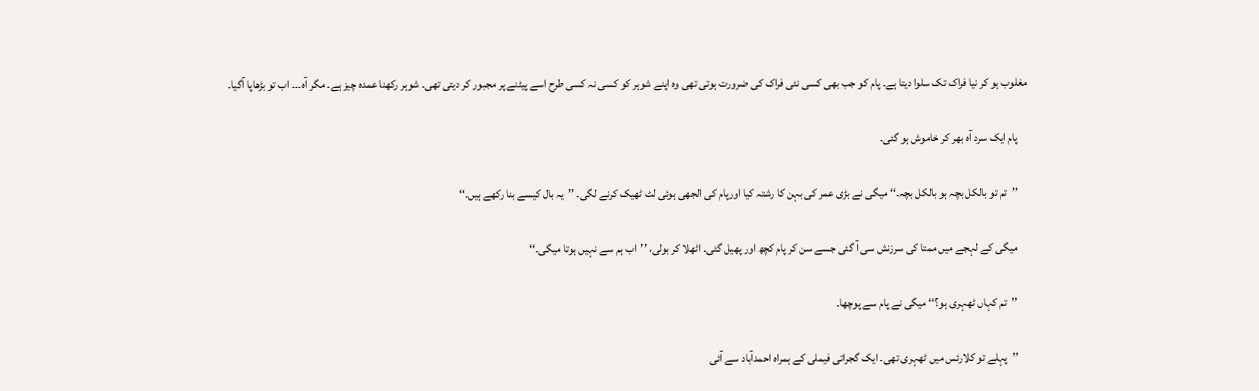مغلوب ہو کر نیا فراک تک سلوا دیتا ہے۔ پام کو جب بھی کسی نئی فراک کی ضرورت ہوتی تھی وہ اپنے شوہر کو کسی نہ کسی طرح اسے پیٹنے پر مجبور کر دیتی تھی۔ شوہر رکھنا عمدہ چیز ہے۔ مگر آہ۔۔۔ اب تو بڑھاپا آگیا۔

    پام ایک سرد آہ بھر کر خاموش ہو گئی۔

    ’’تم تو بالکل بچہ ہو بالکل بچہ۔‘‘ میگی نے بڑی عمر کی بہن کا رشتہ کیا اورپام کی الجھی ہوئی لٹ ٹھیک کرنے لگی۔ ’’یہ بال کیسے بنا رکھے ہیں۔‘‘

    میگی کے لہجے میں ممتا کی سرزنش سی آ گئی جسے سن کر پام کچھ اور پھیل گئی۔ اٹھلا کر بولی، ’’اب ہم سے نہیں ہوتا میگی۔‘‘

    ’’تم کہاں ٹھہری ہو؟‘‘ میگی نے پام سے پوچھا۔

    ’’پہلے تو کلارئس میں ٹھہری تھی۔ ایک گجراتی فیملی کے ہمراہ احمدآباد سے آئی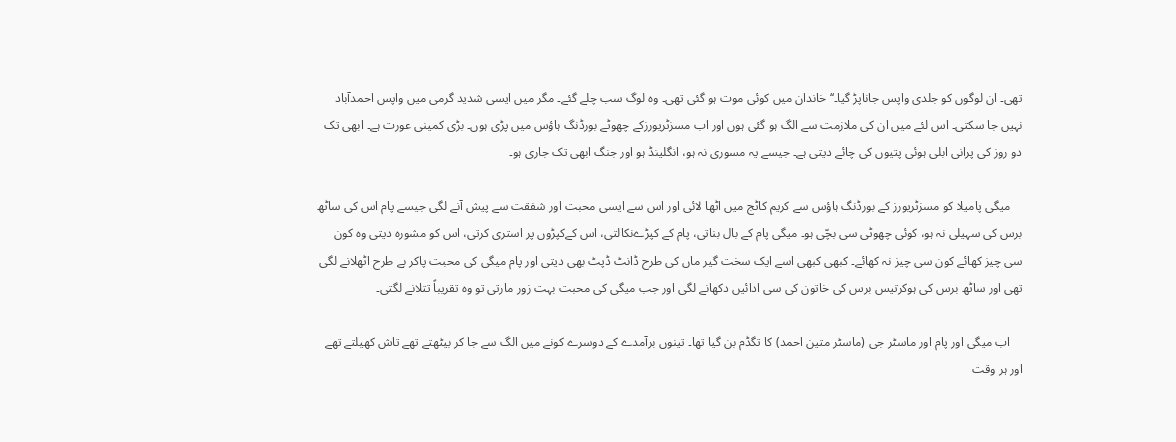تھی۔ ان لوگوں کو جلدی واپس جاناپڑ گیا۔‘‘ خاندان میں کوئی موت ہو گئی تھی۔ وہ لوگ سب چلے گئے۔ مگر میں ایسی شدید گرمی میں واپس احمدآباد نہیں جا سکتی۔ اس لئے میں ان کی ملازمت سے الگ ہو گئی ہوں اور اب مسزٹریورزکے چھوٹے بورڈنگ ہاؤس میں پڑی ہوں۔ بڑی کمینی عورت ہے۔ ابھی تک دو روز کی پرانی ابلی ہوئی پتیوں کی چائے دیتی ہے۔ جیسے یہ مسوری نہ ہو، انگلینڈ ہو اور جنگ ابھی تک جاری ہو۔

    میگی پامیلا کو مسزٹریورز کے بورڈنگ ہاؤس سے کریم کاٹج میں اٹھا لائی اور اس سے ایسی محبت اور شفقت سے پیش آنے لگی جیسے پام اس کی ساٹھ برس کی سہیلی نہ ہو، کوئی چھوٹی سی بچّی ہو۔ میگی پام کے بال بناتی، پام کے کپڑےنکالتی، اس کےکپڑوں پر استری کرتی، اس کو مشورہ دیتی وہ کون سی چیز کھائے کون سی چیز نہ کھائے۔ کبھی کبھی اسے ایک سخت گیر ماں کی طرح ڈانٹ ڈپٹ بھی دیتی اور پام میگی کی محبت پاکر بے طرح اٹھلانے لگی تھی اور ساٹھ برس کی ہوکرتیس برس کی خاتون کی سی ادائیں دکھانے لگی اور جب میگی کی محبت بہت زور مارتی تو وہ تقریباً تتلانے لگتی۔

    اب میگی اور پام اور ماسٹر جی (ماسٹر متین احمد) کا تگڈم بن گیا تھا۔ تینوں برآمدے کے دوسرے کونے میں الگ سے جا کر بیٹھتے تھے تاش کھیلتے تھے اور ہر وقت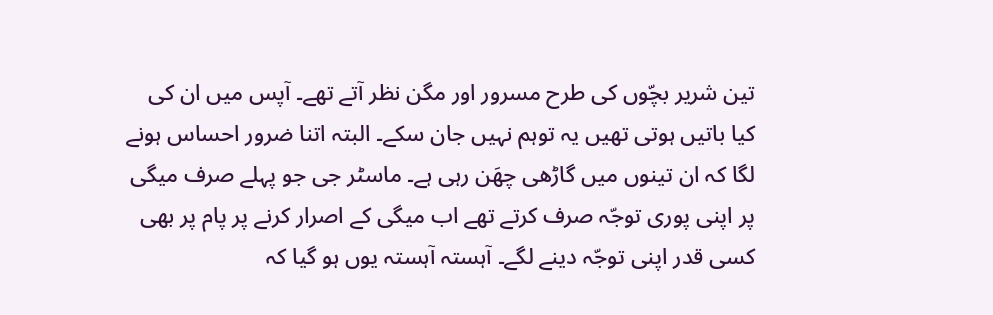تین شریر بچّوں کی طرح مسرور اور مگن نظر آتے تھے۔ آپس میں ان کی کیا باتیں ہوتی تھیں یہ توہم نہیں جان سکے۔ البتہ اتنا ضرور احساس ہونے لگا کہ ان تینوں میں گاڑھی چھَن رہی ہے۔ ماسٹر جی جو پہلے صرف میگی پر اپنی پوری توجّہ صرف کرتے تھے اب میگی کے اصرار کرنے پر پام پر بھی کسی قدر اپنی توجّہ دینے لگے۔ آہستہ آہستہ یوں ہو گیا کہ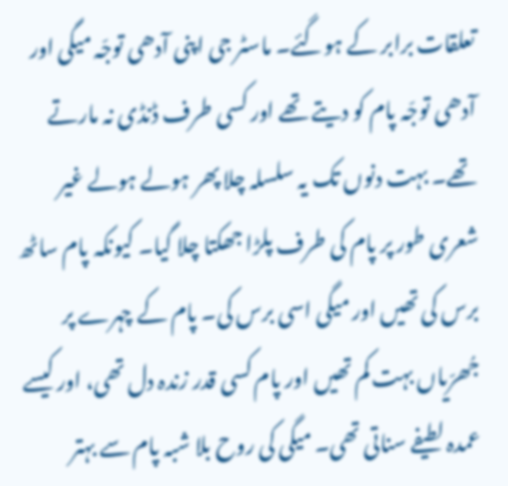تعلقات برابر کے ہوگئے۔ ماسٹر جی اپنی آدھی توجّہ میگی اور آدھی توجّہ پام کو دیتے تھے اور کسی طرف ڈنڈی نہ مارتے تھے۔ بہت دنوں تک یہ سلسلہ چلا پھر ہولے ہولے غیر شعری طور پر پام کی طرف پلڑا جھکتا چلا گیا۔ کیونکہ پام ساٹھ برس کی تھیں اور میگی اسی برس کی۔ پام کے چہرے پر جُھرّیاں بہت کم تھیں اور پام کسی قدر زندہ دل تھی، اور کیسے عمدہ لطیفے سناتی تھی۔ میگی کی روح بلا شبہ پام سے بہتر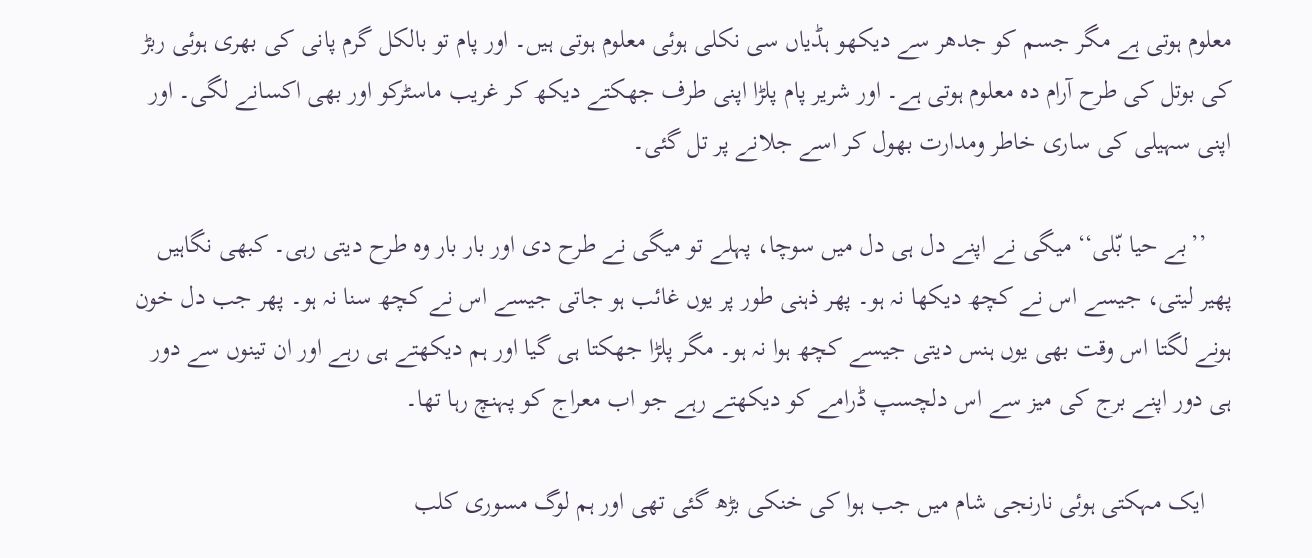معلوم ہوتی ہے مگر جسم کو جدھر سے دیکھو ہڈیاں سی نکلی ہوئی معلوم ہوتی ہیں۔ اور پام تو بالکل گرم پانی کی بھری ہوئی ربڑ کی بوتل کی طرح آرام دہ معلوم ہوتی ہے۔ اور شریر پام پلڑا اپنی طرف جھکتے دیکھ کر غریب ماسٹرکو اور بھی اکسانے لگی۔ اور اپنی سہیلی کی ساری خاطر ومدارت بھول کر اسے جلانے پر تل گئی۔

    ’’بے حیا بّلی‘‘ میگی نے اپنے دل ہی دل میں سوچا، پہلے تو میگی نے طرح دی اور بار بار وہ طرح دیتی رہی۔ کبھی نگاہیں پھیر لیتی، جیسے اس نے کچھ دیکھا نہ ہو۔ پھر ذہنی طور پر یوں غائب ہو جاتی جیسے اس نے کچھ سنا نہ ہو۔ پھر جب دل خون ہونے لگتا اس وقت بھی یوں ہنس دیتی جیسے کچھ ہوا نہ ہو۔ مگر پلڑا جھکتا ہی گیا اور ہم دیکھتے ہی رہے اور ان تینوں سے دور ہی دور اپنے برج کی میز سے اس دلچسپ ڈرامے کو دیکھتے رہے جو اب معراج کو پہنچ رہا تھا۔

    ایک مہکتی ہوئی نارنجی شام میں جب ہوا کی خنکی بڑھ گئی تھی اور ہم لوگ مسوری کلب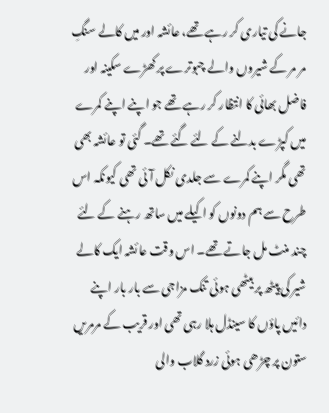جانے کی تیاری کر رہے تھے، عائشہ اور میں کالے سنگِ مر مر کے شیروں والے چبوترے پر کھڑے سکینہ اور فاضل بھائی کا انتظار کر رہے تھے جو اپنے اپنے کمرے میں کپڑے بدلنے کے لئے گئے تھے۔ گئی تو عائشہ بھی تھی مگر اپنے کمرے سے جلدی نکل آئی تھی کیونکہ اس طرح سے ہم دونوں کو اکیلے میں ساتھ رہنے کے لئے چند منٹ مل جاتے تھے۔ اس وقت عائشہ ایک کالے شیر کی پیٹھ پر بیٹھی ہوئی تنک مزاجی سے بار بار اپنے دائیں پاؤں کا سینڈل ہلا رہی تھی اور قریب کے مرمریں ستون پر چڑھی ہوئی زرد گلاب والی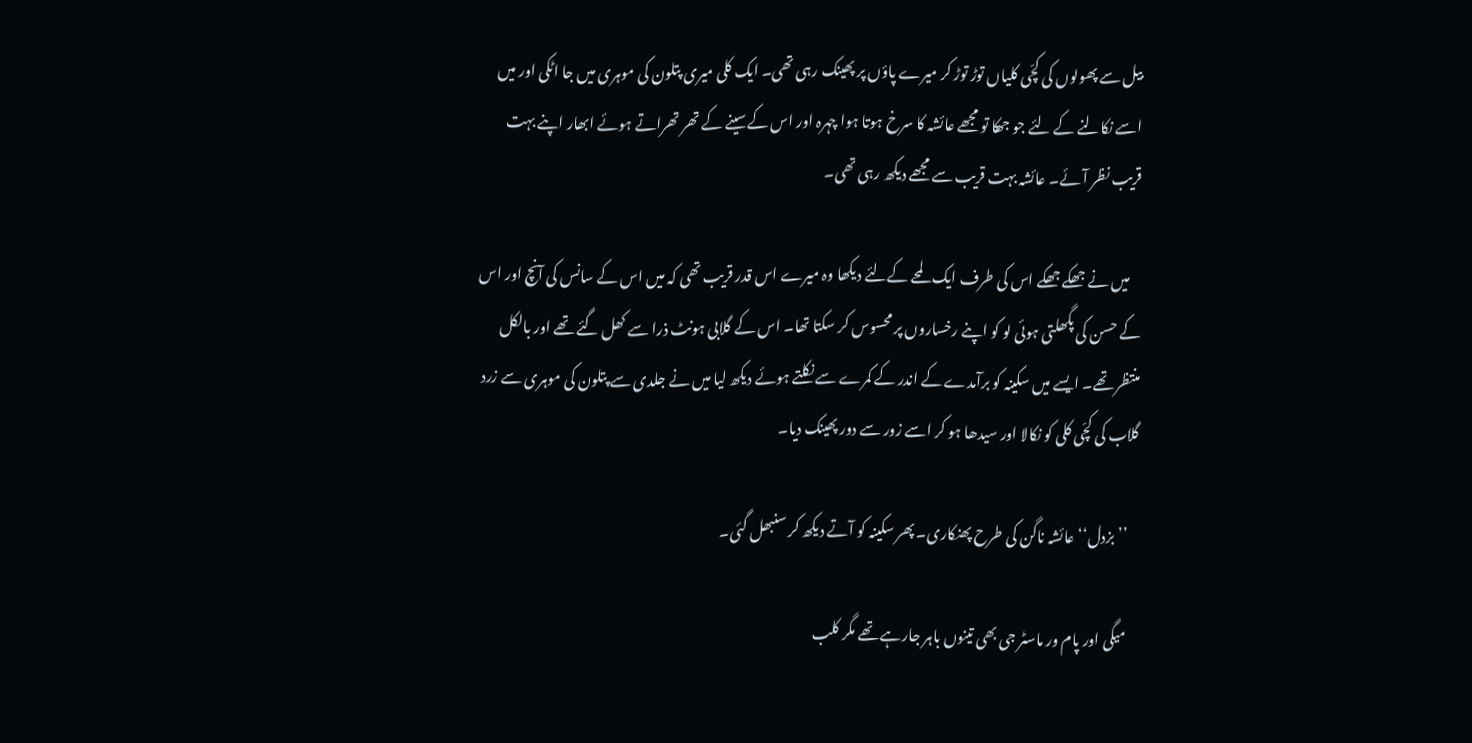بیل سے پھولوں کی کچّی کلیاں توڑ توڑ کر میرے پاؤں پر پھینک رہی تھی۔ ایک کلی میری پتلون کی موہری میں جا اٹکی اور میں اسے نکالنے کے لئے جو جھکا تو مجھے عائشہ کا سرخ ہوتا ہوا چہرہ اور اس کےسینے کے تھر تھراتے ہوئے ابھار اپنے بہت قریب نظر آئے۔ عائشہ بہت قریب سے مجھے دیکھ رہی تھی۔

    میں نے جھکے جھکے اس کی طرف ایک لمحے کےلئے دیکھا وہ میرے اس قدر قریب تھی کہ میں اس کے سانس کی آنچ اور اس کے حسن کی پگھلتی ہوئی لو کو اپنے رخساروں پر محسوس کر سکتا تھا۔ اس کے گلابی ہونٹ ذرا سے کھل گئے تھے اور بالکل منتظر تھے۔ ایسے میں سکینہ کو برآمدے کے اندر کے کمرے سے نکلتے ہوئے دیکھ لیا میں نے جلدی سے پتلون کی موہری سے زرد گلاب کی کچّی کلی کو نکالا اور سیدھا ہو کر اسے زور سے دور پھینک دیا۔

    ’’بزدل‘‘ عائشہ ناگن کی طرح پھنکاری۔ پھر سکینہ کو آتے دیکھ کر سنبھل گئی۔

    میگی اور پام ور ماسٹر جی بھی تینوں باہر جارہے تھے مگر کلب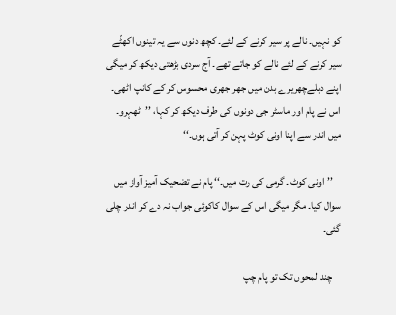کو نہیں۔ نالے پر سیر کرنے کے لئے۔ کچھ دنوں سے یہ تینوں اکھٹّے سیر کرنے کے لئے نالے کو جاتے تھے۔ آج سردی بڑھتی دیکھ کر میگی اپنے دبلےچھریرے بدن میں جھر جھری محسوس کر کے کانپ اٹھی۔ اس نے پام اور ماسٹر جی دونوں کی طرف دیکھ کر کہا، ’’ٹھہرو۔ میں اندر سے اپنا اونی کوٹ پہن کر آتی ہوں۔‘‘

    ’’اونی کوٹ۔ گرمی کی رت میں۔‘‘ پام نے تضحیک آمیز آواز میں سوال کیا۔ مگر میگی اس کے سوال کاکوئی جواب نہ دے کر اندر چلی گئی۔

    چند لمحوں تک تو پام چپ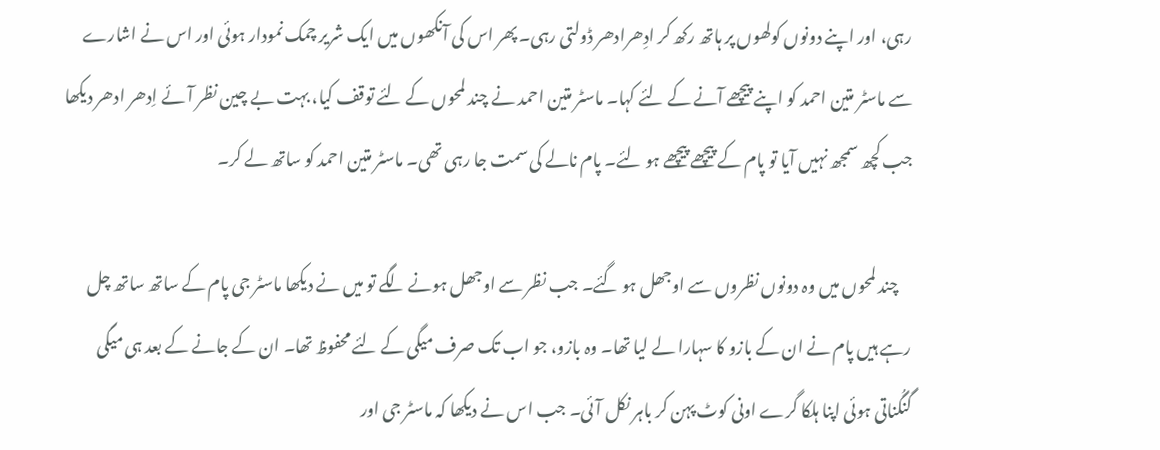رہی، اور اپنے دونوں کولھوں پر ہاتھ رکھ کر ادِھرادھر ڈولتی رہی۔ پھر اس کی آنکھوں میں ایک شریر چمک نمودار ہوئی اور اس نے اشارے سے ماسٹر متین احمد کو اپنے پیچھے آنے کے لئے کہا۔ ماسٹر متین احمد نے چند لمحوں کے لئے توقف کیا، بہت بے چین نظر آئے اِدھر ادھر دیکھا جب کچھ سمجھ نہیں آیا تو پام کے پیچھے پیچھے ہو لئے۔ پام نالے کی سمت جا رہی تھی۔ ماسٹر متین احمد کو ساتھ لے کر۔

    چند لمحوں میں وہ دونوں نظروں سے اوجھل ہو گئے۔ جب نظر سے اوجھل ہونے لگے تو میں نے دیکھا ماسٹر جی پام کے ساتھ ساتھ چل رہے ہیں پام نے ان کے بازو کا سہارا لے لیا تھا۔ وہ بازو، جو اب تک صرف میگی کے لئے محفوظ تھا۔ ان کے جانے کے بعد ہی میگی گنگُناتی ہوئی اپنا ہلکا گرے اونی کوٹ پہن کر باہر نکل آئی۔ جب اس نے دیکھا کہ ماسٹر جی اور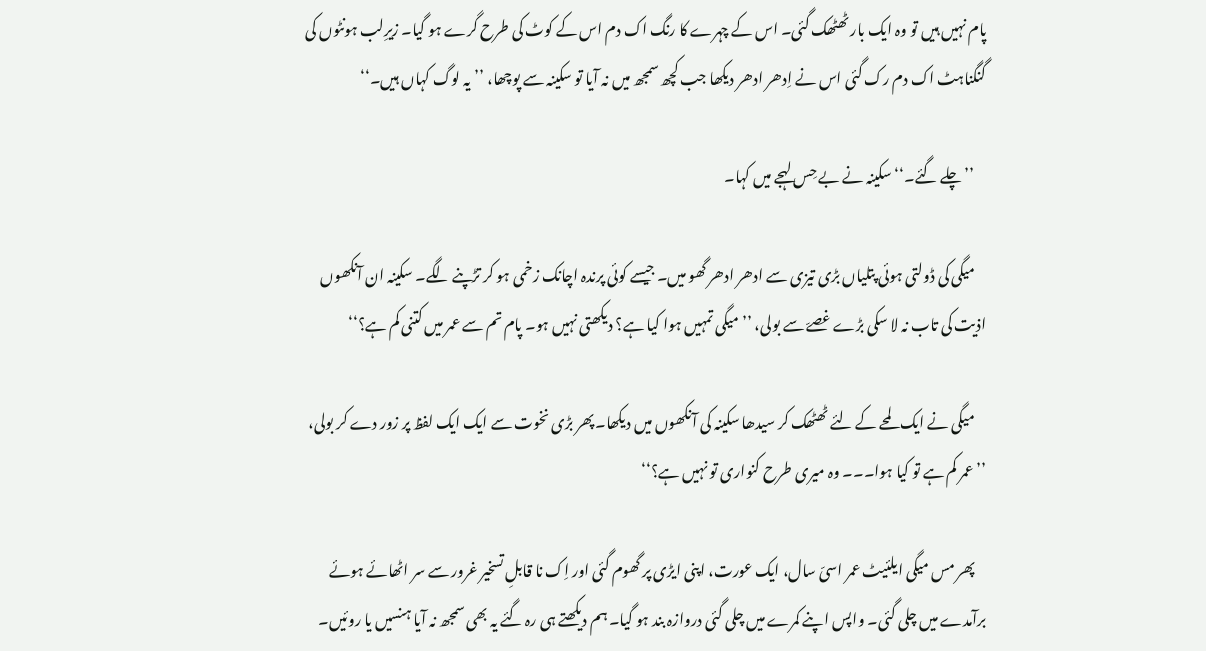پام نہیں ہیں تو وہ ایک بار ٹھٹھک گئی۔ اس کے چہرے کا رنگ اک دم اس کے کوٹ کی طرح گرے ہو گیا۔ زیرِلب ہونٹوں کی گنگناہٹ اک دم رک گئی اس نے اِدھر ادھر دیکھا جب کچھ سمجھ میں نہ آیا تو سکینہ سے پوچھا، ’’یہ لوگ کہاں ہیں۔‘‘

    ’’چلے گئے۔‘‘ سکینہ نے بے حِس لہجے میں کہا۔

    میگی کی ڈولتی ہوئی پتلیاں بڑی تیزی سے ادھر ادھر گھو میں۔ جیسے کوئی پرندہ اچانک زخمی ہو کر تڑپنے لگے۔ سکینہ ان آنکھوں اذیت کی تاب نہ لا سکی بڑے غصےّ سے بولی، ’’میگی تمہیں ہوا کیا ہے؟ دیکھتی نہیں ہو۔ پام تم سے عمر میں کتنی کم ہے؟‘‘

    میگی نے ایک لمحے کے لئے ٹھٹھک کر سیدھا سکینہ کی آنکھوں میں دیکھا۔ پھر بڑی نخوت سے ایک ایک لفظ پر زور دے کر بولی، ’’عمر کم ہے تو کیا ہوا۔۔۔ وہ میری طرح کنواری تو نہیں ہے؟‘‘

    پھر مس میگی ایلئیٹ عمر اسیّ سال، ایک عورت، اپنی ایڑی پر گھوم گئی اور اِک نا قابلِ تسخیر غرور سے سر اٹھائے ہوئے برآمدے میں چلی گئی۔ واپس اپنے کمرے میں چلی گئی دروازہ بند ہو گیا۔ ہم دیکھتے ہی رہ گئے یہ بھی سمجھ نہ آیا ہنسیں یا روئیں۔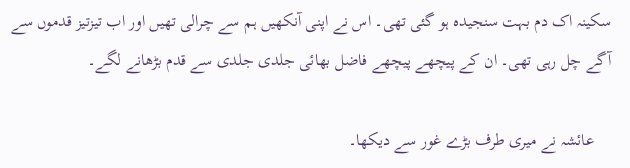سکینہ اک دم بہت سنجیدہ ہو گئی تھی۔ اس نے اپنی آنکھیں ہم سے چرالی تھیں اور اب تیزتیز قدموں سے آگے چل رہی تھی۔ ان کے پیچھے پیچھے فاضل بھائی جلدی جلدی سے قدم بڑھانے لگے۔

    عائشہ نے میری طرف بڑے غور سے دیکھا۔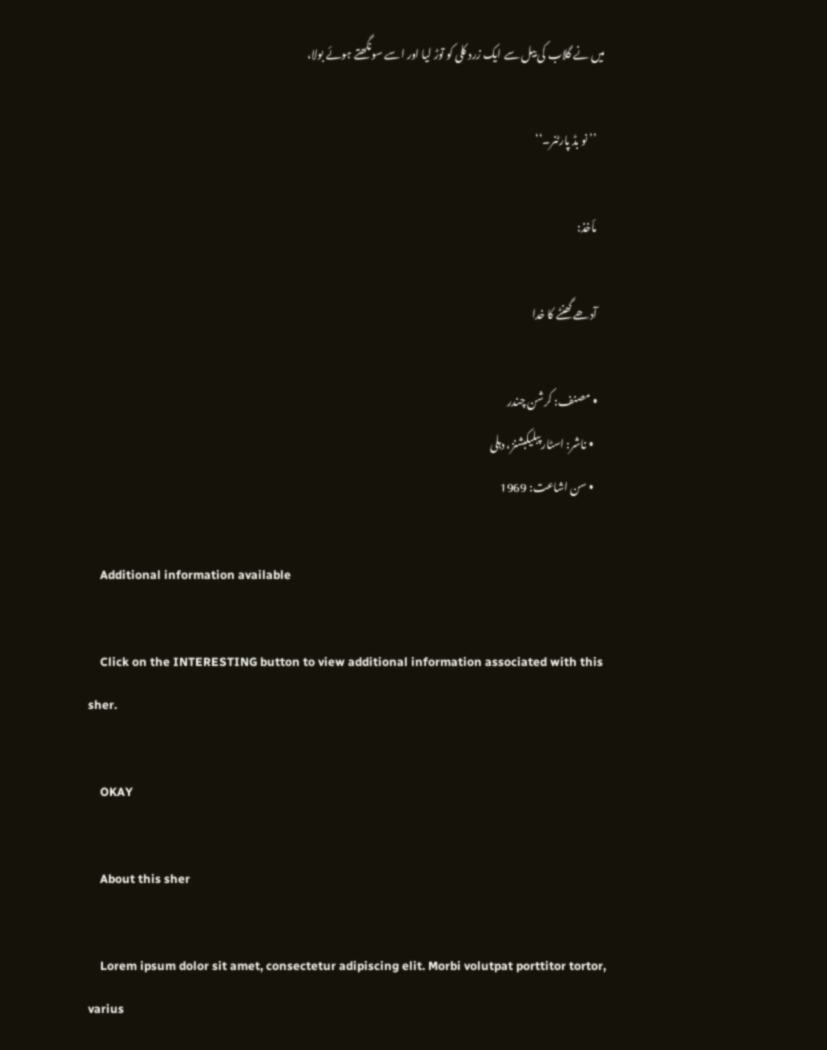میں نے گلاب کی بیل سے ایک زرد کلی کو توڑ لیا اور اسے سونگھتے ہوئے بولا،

    ’’نو بڈ پارٹنر۔‘‘

    مأخذ:

    آدھے گھنٹے کا خدا

    • مصنف: کرشن چندر
      • ناشر: اسٹار پبلیکبشنز، دہلی
      • سن اشاعت: 1969

    Additional information available

    Click on the INTERESTING button to view additional information associated with this sher.

    OKAY

    About this sher

    Lorem ipsum dolor sit amet, consectetur adipiscing elit. Morbi volutpat porttitor tortor, varius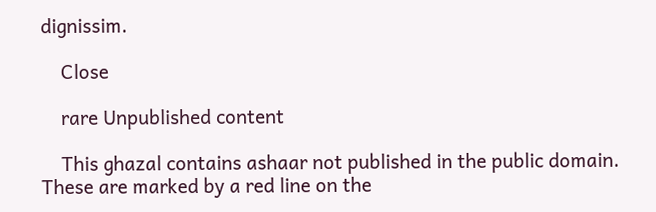dignissim.

    Close

    rare Unpublished content

    This ghazal contains ashaar not published in the public domain. These are marked by a red line on the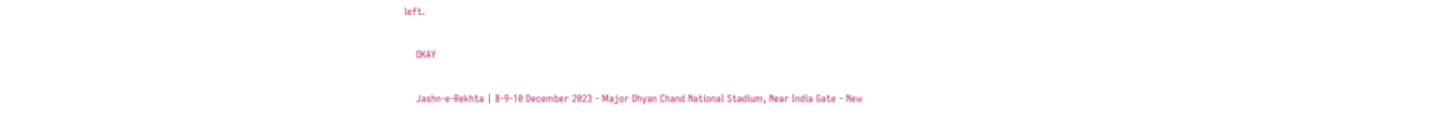left.

    OKAY

    Jashn-e-Rekhta | 8-9-10 December 2023 - Major Dhyan Chand National Stadium, Near India Gate - New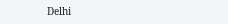Delhi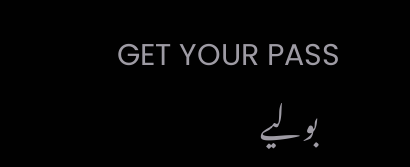GET YOUR PASS
    بولیے